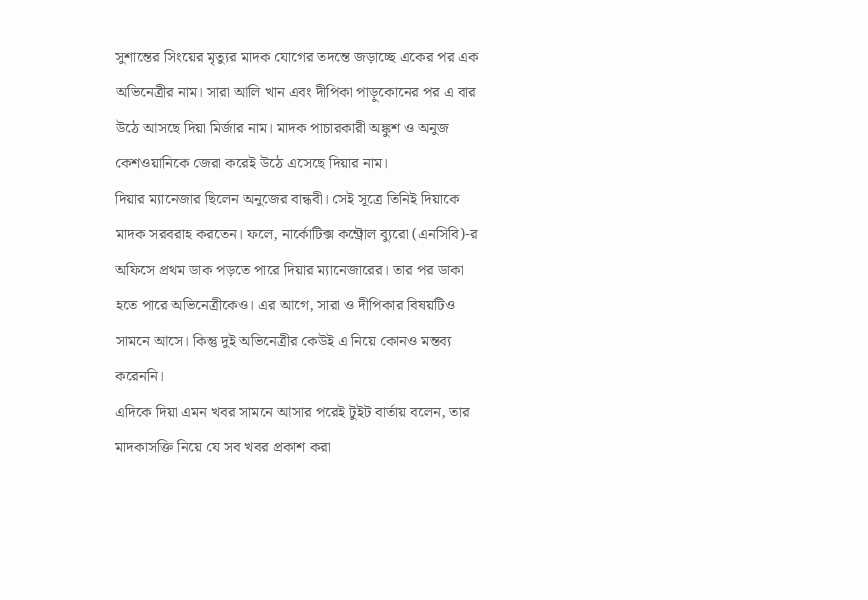সুশান্তের সিংয়ের মৃত্যুর মাদক যোগের তদন্তে জড়াচ্ছে একের পর এক অভিনেত্রীর নাম। সারা আলি খান এবং দীপিকা পাড়ুকোনের পর এ বার উঠে আসছে দিয়া মির্জার নাম। মাদক পাচারকারী অঙ্কুশ ও অনুজ কেশওয়ানিকে জেরা করেই উঠে এসেছে দিয়ার নাম।
দিয়ার ম্যানেজার ছিলেন অনুজের বান্ধবী। সেই সূত্রে তিনিই দিয়াকে মাদক সরবরাহ করতেন। ফলে, নার্কোটিক্স কন্ট্রোল ব্যুরো (এনসিবি)-র অফিসে প্রথম ডাক পড়তে পারে দিয়ার ম্যানেজারের। তার পর ডাকা হতে পারে অভিনেত্রীকেও। এর আগে, সারা ও দীপিকার বিষয়টিও সামনে আসে। কিন্তু দুই অভিনেত্রীর কেউই এ নিয়ে কোনও মন্তব্য করেননি।
এদিকে দিয়া এমন খবর সামনে আসার পরেই টুইট বার্তায় বলেন, তার মাদকাসক্তি নিয়ে যে সব খবর প্রকাশ করা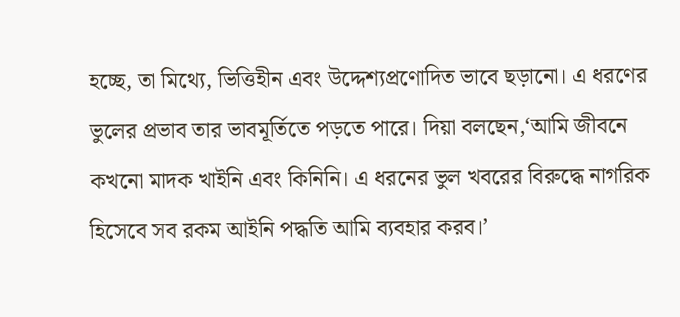হচ্ছে, তা মিথ্যে, ভিত্তিহীন এবং উদ্দেশ্যপ্রণোদিত ভাবে ছড়ানো। এ ধরণের ভুলের প্রভাব তার ভাবমূর্তিতে পড়তে পারে। দিয়া বলছেন,‘আমি জীবনে কখনো মাদক খাইনি এবং কিনিনি। এ ধরনের ভুল খবরের বিরুদ্ধে নাগরিক হিসেবে সব রকম আইনি পদ্ধতি আমি ব্যবহার করব।’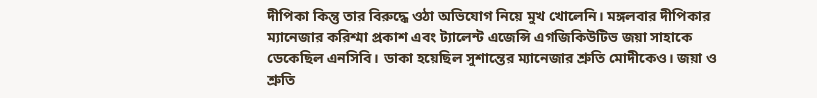দীপিকা কিন্তু তার বিরুদ্ধে ওঠা অভিযোগ নিয়ে মুখ খোলেনি। মঙ্গলবার দীপিকার ম্যানেজার করিশ্মা প্রকাশ এবং ট্যালেন্ট এজেন্সি এগজিকিউটিভ জয়া সাহাকে ডেকেছিল এনসিবি। ডাকা হয়েছিল সুশান্তের ম্যানেজার শ্রুতি মোদীকেও। জয়া ও শ্রুতি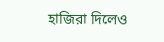হাজিরা দিলেও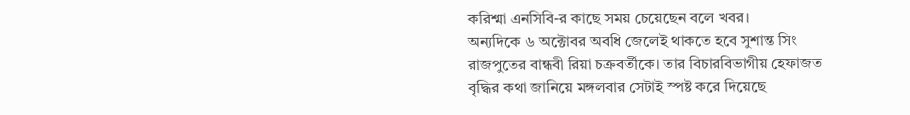করিশ্মা এনসিবি-র কাছে সময় চেয়েছেন বলে খবর।
অন্যদিকে ৬ অক্টোবর অবধি জেলেই থাকতে হবে সুশান্ত সিং রাজপুতের বান্ধবী রিয়া চক্রবর্তীকে। তার বিচারবিভাগীয় হেফাজত বৃদ্ধির কথা জানিয়ে মঙ্গলবার সেটাই স্পষ্ট করে দিয়েছে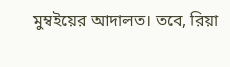মুম্বইয়ের আদালত। তবে, রিয়া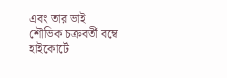এবং তার ভাই শৌভিক চক্রবর্তী বম্বে হাইকোর্টে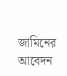জামিনের আবেদন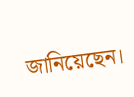জানিয়েছেন।